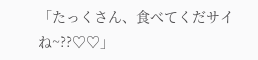「たっくさん、食べてくだサイね~??♡♡」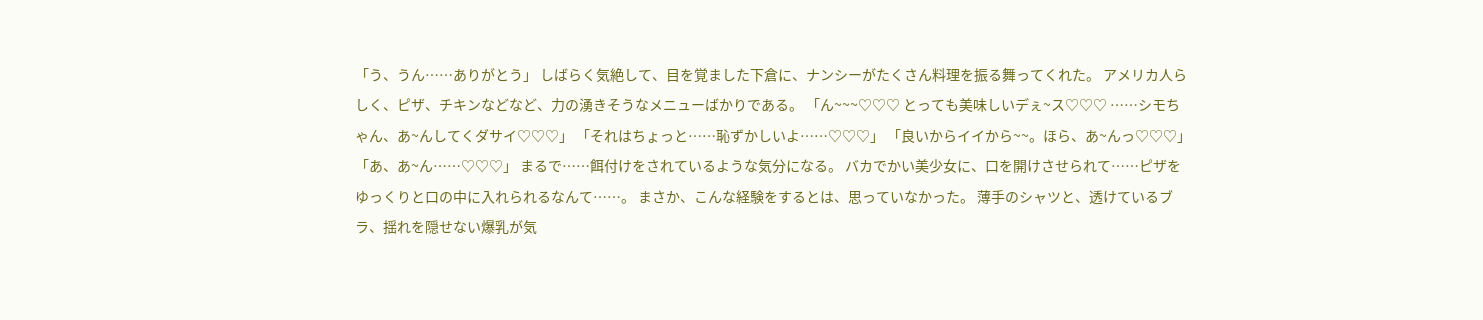「う、うん……ありがとう」 しばらく気絶して、目を覚ました下倉に、ナンシーがたくさん料理を振る舞ってくれた。 アメリカ人らしく、ピザ、チキンなどなど、力の湧きそうなメニューばかりである。 「ん~~~♡♡♡ とっても美味しいデぇ~ス♡♡♡ ……シモちゃん、あ~んしてくダサイ♡♡♡」 「それはちょっと……恥ずかしいよ……♡♡♡」 「良いからイイから~~。ほら、あ~んっ♡♡♡」 「あ、あ~ん……♡♡♡」 まるで……餌付けをされているような気分になる。 バカでかい美少女に、口を開けさせられて……ピザをゆっくりと口の中に入れられるなんて……。 まさか、こんな経験をするとは、思っていなかった。 薄手のシャツと、透けているブラ、揺れを隠せない爆乳が気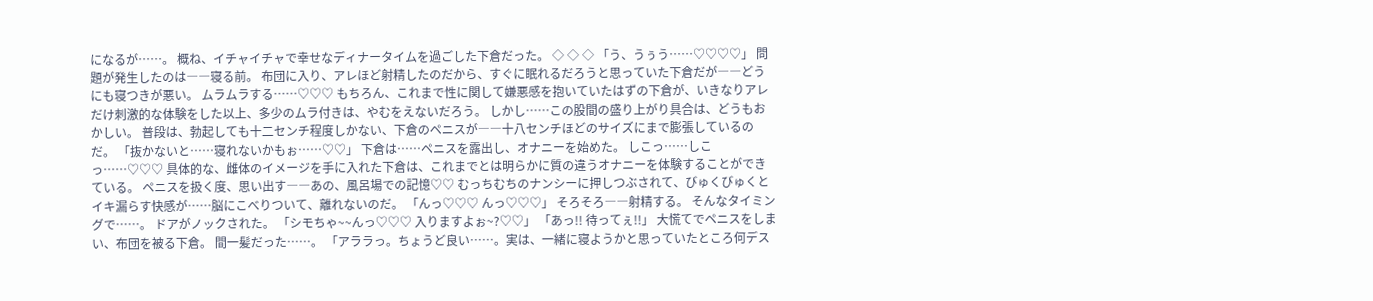になるが……。 概ね、イチャイチャで幸せなディナータイムを過ごした下倉だった。 ◇ ◇ ◇ 「う、うぅう……♡♡♡♡」 問題が発生したのは――寝る前。 布団に入り、アレほど射精したのだから、すぐに眠れるだろうと思っていた下倉だが――どうにも寝つきが悪い。 ムラムラする……♡♡♡ もちろん、これまで性に関して嫌悪感を抱いていたはずの下倉が、いきなりアレだけ刺激的な体験をした以上、多少のムラ付きは、やむをえないだろう。 しかし……この股間の盛り上がり具合は、どうもおかしい。 普段は、勃起しても十二センチ程度しかない、下倉のペニスが――十八センチほどのサイズにまで膨張しているのだ。 「抜かないと……寝れないかもぉ……♡♡」 下倉は……ペニスを露出し、オナニーを始めた。 しこっ……しこっ……♡♡♡ 具体的な、雌体のイメージを手に入れた下倉は、これまでとは明らかに質の違うオナニーを体験することができている。 ペニスを扱く度、思い出す――あの、風呂場での記憶♡♡ むっちむちのナンシーに押しつぶされて、びゅくびゅくとイキ漏らす快感が……脳にこべりついて、離れないのだ。 「んっ♡♡♡ んっ♡♡♡」 そろそろ――射精する。 そんなタイミングで……。 ドアがノックされた。 「シモちゃ~~んっ♡♡♡ 入りますよぉ~?♡♡」 「あっ!! 待ってぇ!!」 大慌てでペニスをしまい、布団を被る下倉。 間一髪だった……。 「アララっ。ちょうど良い……。実は、一緒に寝ようかと思っていたところ何デス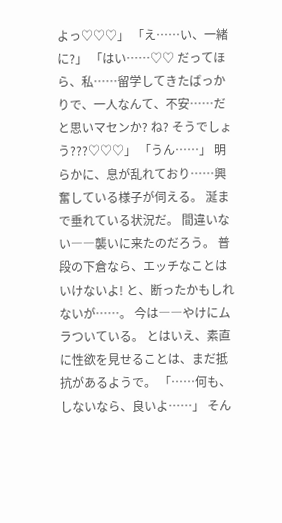よっ♡♡♡」 「え……い、一緒に?」 「はい……♡♡ だってほら、私……留学してきたばっかりで、一人なんて、不安……だと思いマセンか? ね? そうでしょう???♡♡♡」 「うん……」 明らかに、息が乱れており……興奮している様子が伺える。 涎まで垂れている状況だ。 間違いない――襲いに来たのだろう。 普段の下倉なら、エッチなことはいけないよ! と、断ったかもしれないが……。 今は――やけにムラついている。 とはいえ、素直に性欲を見せることは、まだ抵抗があるようで。 「……何も、しないなら、良いよ……」 そん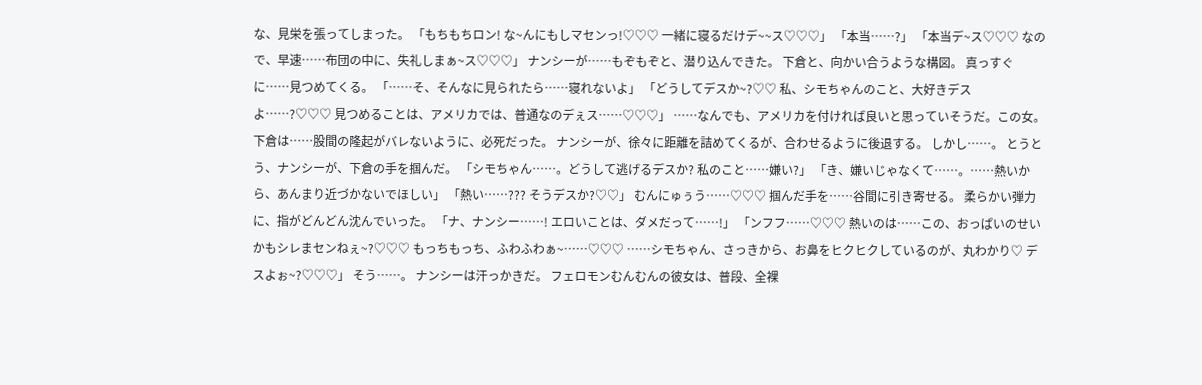な、見栄を張ってしまった。 「もちもちロン! な~んにもしマセンっ!♡♡♡ 一緒に寝るだけデ~~ス♡♡♡」 「本当……?」 「本当デ~ス♡♡♡ なので、早速……布団の中に、失礼しまぁ~ス♡♡♡」 ナンシーが……もぞもぞと、潜り込んできた。 下倉と、向かい合うような構図。 真っすぐに……見つめてくる。 「……そ、そんなに見られたら……寝れないよ」 「どうしてデスか~?♡♡ 私、シモちゃんのこと、大好きデスよ……?♡♡♡ 見つめることは、アメリカでは、普通なのデぇス……♡♡♡」 ……なんでも、アメリカを付ければ良いと思っていそうだ。この女。 下倉は……股間の隆起がバレないように、必死だった。 ナンシーが、徐々に距離を詰めてくるが、合わせるように後退する。 しかし……。 とうとう、ナンシーが、下倉の手を掴んだ。 「シモちゃん……。どうして逃げるデスか? 私のこと……嫌い?」 「き、嫌いじゃなくて……。……熱いから、あんまり近づかないでほしい」 「熱い……??? そうデスか?♡♡」 むんにゅぅう……♡♡♡ 掴んだ手を……谷間に引き寄せる。 柔らかい弾力に、指がどんどん沈んでいった。 「ナ、ナンシー……! エロいことは、ダメだって……!」 「ンフフ……♡♡♡ 熱いのは……この、おっぱいのせいかもシレまセンねぇ~?♡♡♡ もっちもっち、ふわふわぁ~……♡♡♡ ……シモちゃん、さっきから、お鼻をヒクヒクしているのが、丸わかり♡ デスよぉ~?♡♡♡」 そう……。 ナンシーは汗っかきだ。 フェロモンむんむんの彼女は、普段、全裸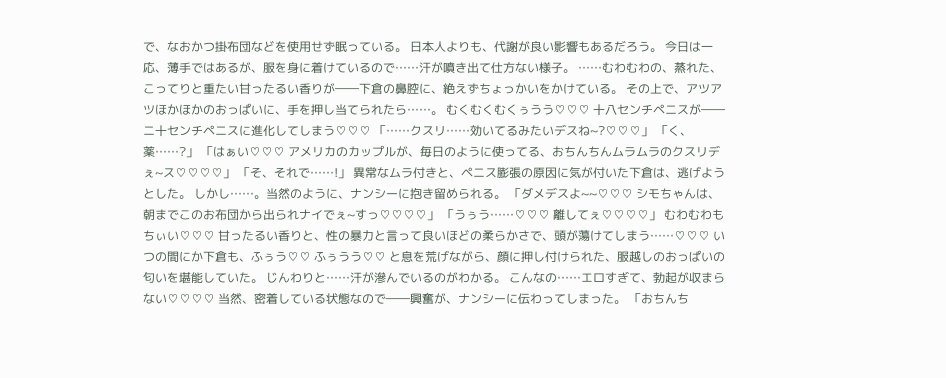で、なおかつ掛布団などを使用せず眠っている。 日本人よりも、代謝が良い影響もあるだろう。 今日は一応、薄手ではあるが、服を身に着けているので……汗が噴き出て仕方ない様子。 ……むわむわの、蒸れた、こってりと重たい甘ったるい香りが――下倉の鼻腔に、絶えずちょっかいをかけている。 その上で、アツアツほかほかのおっぱいに、手を押し当てられたら……。 むくむくむくぅうう♡♡♡ 十八センチペニスが――ニ十センチペニスに進化してしまう♡♡♡ 「……クスリ……効いてるみたいデスね~?♡♡♡」 「く、薬……?」 「はぁい♡♡♡ アメリカのカップルが、毎日のように使ってる、おちんちんムラムラのクスリデぇ~ス♡♡♡♡」 「そ、それで……!」 異常なムラ付きと、ペニス膨張の原因に気が付いた下倉は、逃げようとした。 しかし……。当然のように、ナンシーに抱き留められる。 「ダメデスよ~~♡♡♡ シモちゃんは、朝までこのお布団から出られナイでぇ~すっ♡♡♡♡」 「うぅう……♡♡♡ 離してぇ♡♡♡♡」 むわむわもちぃい♡♡♡ 甘ったるい香りと、性の暴力と言って良いほどの柔らかさで、頭が蕩けてしまう……♡♡♡ いつの間にか下倉も、ふぅう♡♡ ふぅうう♡♡ と息を荒げながら、顔に押し付けられた、服越しのおっぱいの匂いを堪能していた。 じんわりと……汗が滲んでいるのがわかる。 こんなの……エロすぎて、勃起が収まらない♡♡♡♡ 当然、密着している状態なので――興奮が、ナンシーに伝わってしまった。 「おちんち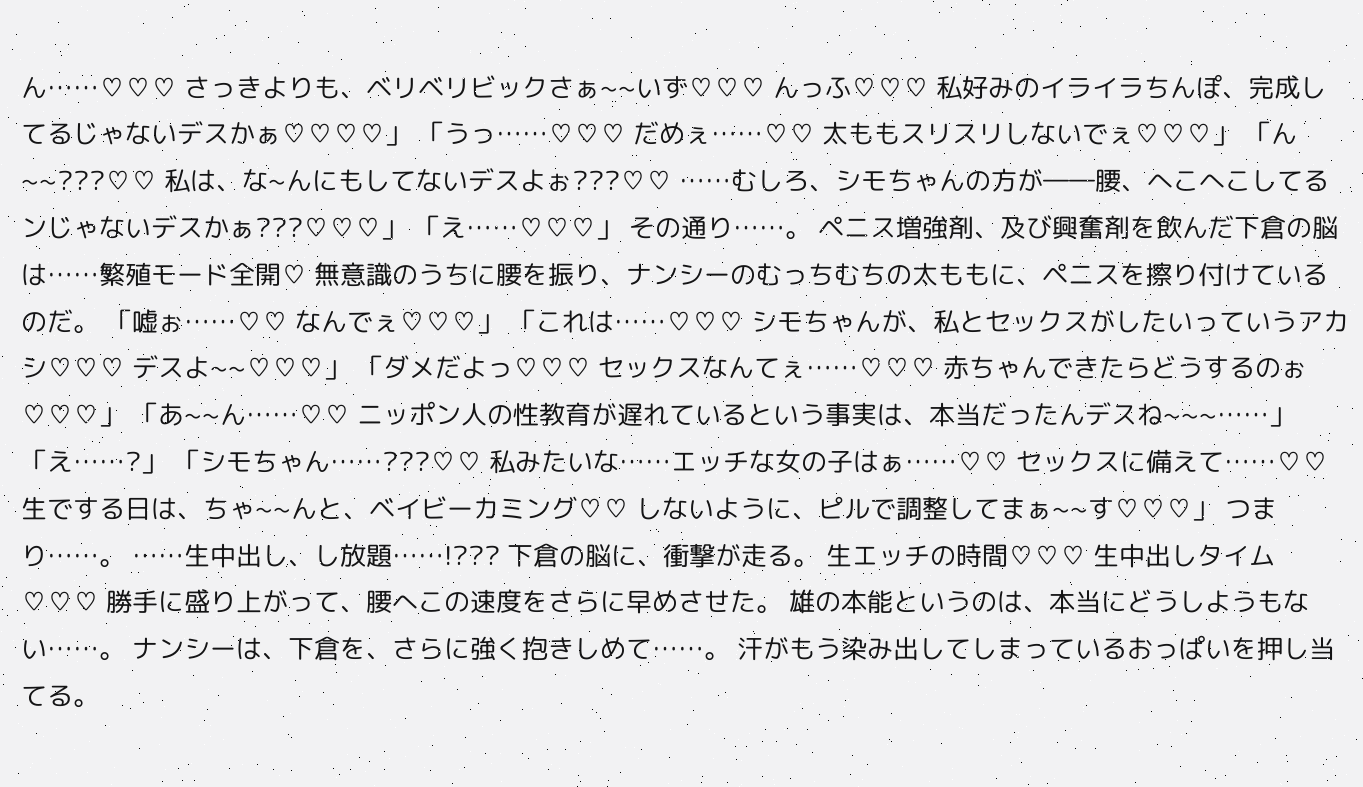ん……♡♡♡ さっきよりも、ベリベリビックさぁ~~いず♡♡♡ んっふ♡♡♡ 私好みのイライラちんぽ、完成してるじゃないデスかぁ♡♡♡♡」 「うっ……♡♡♡ だめぇ……♡♡ 太ももスリスリしないでぇ♡♡♡」 「ん~~???♡♡ 私は、な~んにもしてないデスよぉ???♡♡ ……むしろ、シモちゃんの方が――腰、へこへこしてるンじゃないデスかぁ???♡♡♡」 「え……♡♡♡」 その通り……。 ペニス増強剤、及び興奮剤を飲んだ下倉の脳は……繁殖モード全開♡ 無意識のうちに腰を振り、ナンシーのむっちむちの太ももに、ペニスを擦り付けているのだ。 「嘘ぉ……♡♡ なんでぇ♡♡♡」 「これは……♡♡♡ シモちゃんが、私とセックスがしたいっていうアカシ♡♡♡ デスよ~~♡♡♡」 「ダメだよっ♡♡♡ セックスなんてぇ……♡♡♡ 赤ちゃんできたらどうするのぉ♡♡♡」 「あ~~ん……♡♡ ニッポン人の性教育が遅れているという事実は、本当だったんデスね~~~……」 「え……?」 「シモちゃん……???♡♡ 私みたいな……エッチな女の子はぁ……♡♡ セックスに備えて……♡♡ 生でする日は、ちゃ~~んと、ベイビーカミング♡♡ しないように、ピルで調整してまぁ~~す♡♡♡」 つまり……。 ……生中出し、し放題……!??? 下倉の脳に、衝撃が走る。 生エッチの時間♡♡♡ 生中出しタイム♡♡♡ 勝手に盛り上がって、腰へこの速度をさらに早めさせた。 雄の本能というのは、本当にどうしようもない……。 ナンシーは、下倉を、さらに強く抱きしめて……。 汗がもう染み出してしまっているおっぱいを押し当てる。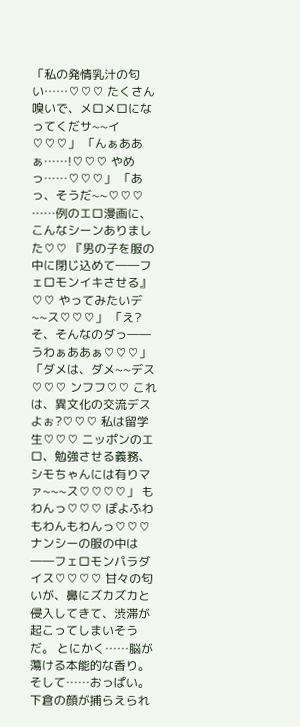「私の発情乳汁の匂い……♡♡♡ たくさん嗅いで、メロメロになってくだサ~~イ♡♡♡」 「んぁああぁ……!♡♡♡ やめっ……♡♡♡」 「あっ、そうだ~~♡♡♡ ……例のエロ漫画に、こんなシーンありました♡♡ 『男の子を服の中に閉じ込めて――フェロモンイキさせる』♡♡ やってみたいデ~~ス♡♡♡」 「え? そ、そんなのダっ――うわぁああぁ♡♡♡」 「ダメは、ダメ~~デス♡♡♡ ンフフ♡♡ これは、異文化の交流デスよぉ?♡♡♡ 私は留学生♡♡♡ ニッポンのエロ、勉強させる義務、シモちゃんには有りマァ~~~ス♡♡♡♡」 もわんっ♡♡♡ ぽよふわもわんもわんっ♡♡♡ ナンシーの服の中は――フェロモンパラダイス♡♡♡♡ 甘々の匂いが、鼻にズカズカと侵入してきて、渋滞が起こってしまいそうだ。 とにかく……脳が蕩ける本能的な香り。 そして……おっぱい。 下倉の顔が捕らえられ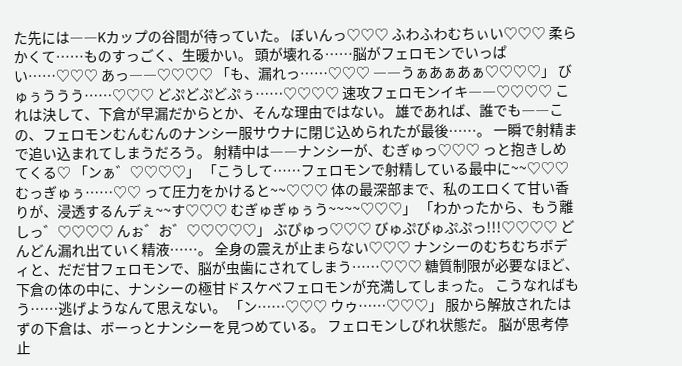た先には――Kカップの谷間が待っていた。 ぼいんっ♡♡♡ ふわふわむちぃい♡♡♡ 柔らかくて……ものすっごく、生暖かい。 頭が壊れる……脳がフェロモンでいっぱい……♡♡♡ あっ――♡♡♡♡ 「も、漏れっ……♡♡♡ ――うぁあぁあぁ♡♡♡♡」 びゅぅううう……♡♡♡ どぷどぷどぷぅ……♡♡♡♡ 速攻フェロモンイキ――♡♡♡♡ これは決して、下倉が早漏だからとか、そんな理由ではない。 雄であれば、誰でも――この、フェロモンむんむんのナンシー服サウナに閉じ込められたが最後……。 一瞬で射精まで追い込まれてしまうだろう。 射精中は――ナンシーが、むぎゅっ♡♡♡ っと抱きしめてくる♡ 「ンぁ゛♡♡♡♡」 「こうして……フェロモンで射精している最中に~~♡♡♡ むっぎゅぅ……♡♡ って圧力をかけると~~♡♡♡ 体の最深部まで、私のエロくて甘い香りが、浸透するんデぇ~~す♡♡♡ むぎゅぎゅぅう~~~~♡♡♡」 「わかったから、もう離しっ゛♡♡♡♡ んぉ゛お゛♡♡♡♡♡」 ぶぴゅっ♡♡♡ びゅぷびゅぷぷっ!!!♡♡♡♡ どんどん漏れ出ていく精液……。 全身の震えが止まらない♡♡♡ ナンシーのむちむちボディと、だだ甘フェロモンで、脳が虫歯にされてしまう……♡♡♡ 糖質制限が必要なほど、下倉の体の中に、ナンシーの極甘ドスケベフェロモンが充満してしまった。 こうなればもう……逃げようなんて思えない。 「ン……♡♡♡ ウゥ……♡♡♡」 服から解放されたはずの下倉は、ボーっとナンシーを見つめている。 フェロモンしびれ状態だ。 脳が思考停止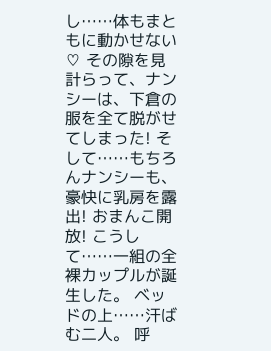し……体もまともに動かせない♡ その隙を見計らって、ナンシーは、下倉の服を全て脱がせてしまった! そして……もちろんナンシーも、豪快に乳房を露出! おまんこ開放! こうして……一組の全裸カップルが誕生した。 ベッドの上……汗ばむ二人。 呼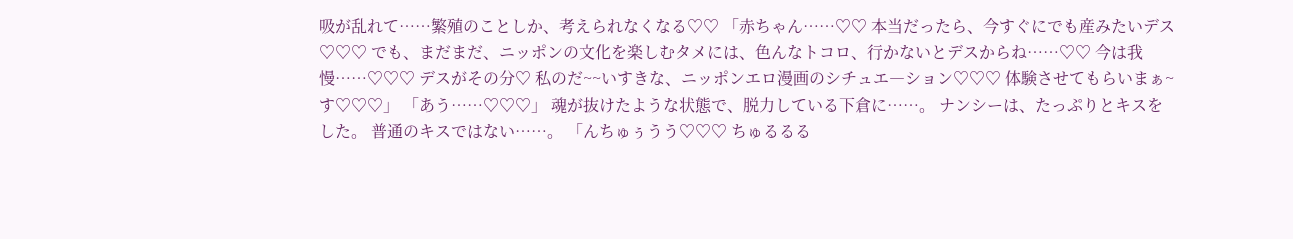吸が乱れて……繁殖のことしか、考えられなくなる♡♡ 「赤ちゃん……♡♡ 本当だったら、今すぐにでも産みたいデス♡♡♡ でも、まだまだ、ニッポンの文化を楽しむタメには、色んなトコロ、行かないとデスからね……♡♡ 今は我慢……♡♡♡ デスがその分♡ 私のだ~~いすきな、ニッポンエロ漫画のシチュエ―ション♡♡♡ 体験させてもらいまぁ~す♡♡♡」 「あう……♡♡♡」 魂が抜けたような状態で、脱力している下倉に……。 ナンシーは、たっぷりとキスをした。 普通のキスではない……。 「んちゅぅうう♡♡♡ ちゅるるる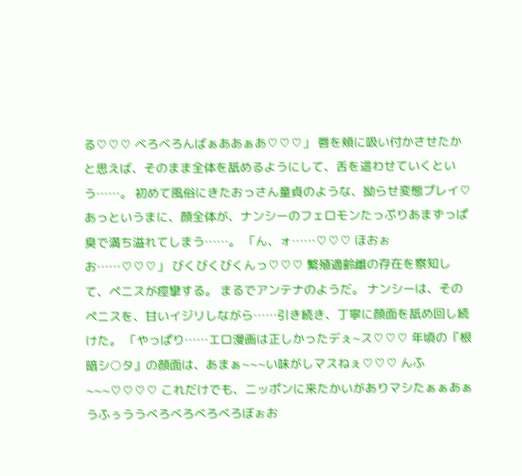る♡♡♡ べろべろんばぁああぁあ♡♡♡」 唇を頬に吸い付かさせたかと思えば、そのまま全体を舐めるようにして、舌を這わせていくという……。 初めて風俗にきたおっさん童貞のような、拗らせ変態プレイ♡ あっというまに、顔全体が、ナンシーのフェロモンたっぷりあまずっぱ臭で満ち溢れてしまう……。 「ん、ォ……♡♡♡ ほおぉお……♡♡♡」 びくびくびくんっ♡♡♡ 繁殖適齢雌の存在を察知して、ペニスが痙攣する。 まるでアンテナのようだ。 ナンシーは、そのペニスを、甘いイジリしながら……引き続き、丁寧に顔面を舐め回し続けた。 「やっぱり……エロ漫画は正しかったデぇ~ス♡♡♡ 年頃の『根暗シ○タ』の顔面は、あまぁ~~~い味がしマスねぇ♡♡♡ んふ~~~♡♡♡♡ これだけでも、ニッポンに来たかいがありマシたぁぁあぁうふぅううべろべろべろべろぼぉお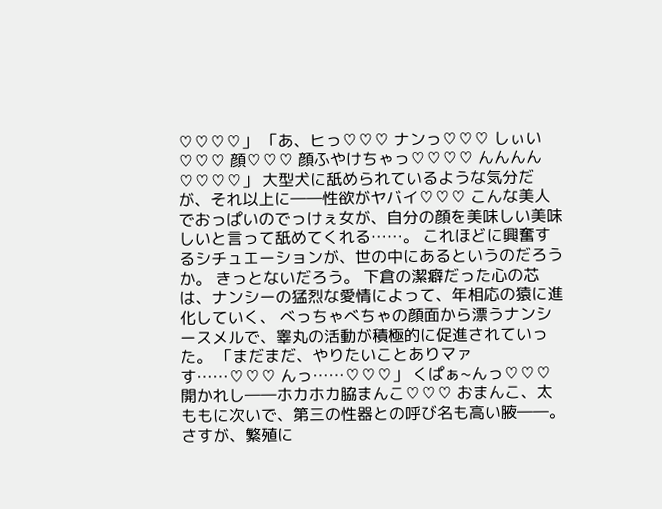♡♡♡♡」 「あ、ヒっ♡♡♡ ナンっ♡♡♡ しぃい♡♡♡ 顔♡♡♡ 顔ふやけちゃっ♡♡♡♡ んんんん♡♡♡♡」 大型犬に舐められているような気分だが、それ以上に――性欲がヤバイ♡♡♡ こんな美人でおっぱいのでっけぇ女が、自分の顔を美味しい美味しいと言って舐めてくれる……。 これほどに興奮するシチュエーションが、世の中にあるというのだろうか。 きっとないだろう。 下倉の潔癖だった心の芯は、ナンシーの猛烈な愛情によって、年相応の猿に進化していく、 べっちゃべちゃの顔面から漂うナンシースメルで、睾丸の活動が積極的に促進されていった。 「まだまだ、やりたいことありマァす……♡♡♡ んっ……♡♡♡」 くぱぁ~んっ♡♡♡ 開かれし――ホカホカ脇まんこ♡♡♡ おまんこ、太ももに次いで、第三の性器との呼び名も高い腋――。 さすが、繁殖に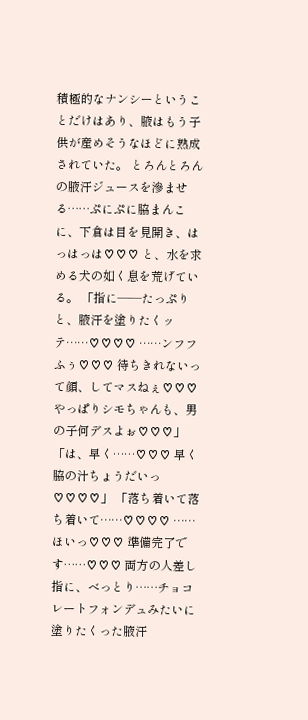積極的なナンシーということだけはあり、腋はもう子供が産めそうなほどに熟成されていた。 とろんとろんの腋汗ジュースを滲ませる……ぷにぷに脇まんこに、下倉は目を見開き、はっはっは♡♡♡ と、水を求める犬の如く息を荒げている。 「指に――たっぷりと、腋汗を塗りたくッテ……♡♡♡♡ ……ンフフふぅ♡♡♡ 待ちきれないって顔、してマスねぇ♡♡♡ やっぱりシモちゃんも、男の子何デスよぉ♡♡♡」 「は、早く……♡♡♡ 早く脇の汁ちょうだいっ♡♡♡♡」 「落ち着いて落ち着いて……♡♡♡♡ ……ほいっ♡♡♡ 準備完了です……♡♡♡ 両方の人差し指に、べっとり……チョコレートフォンデュみたいに塗りたくった腋汗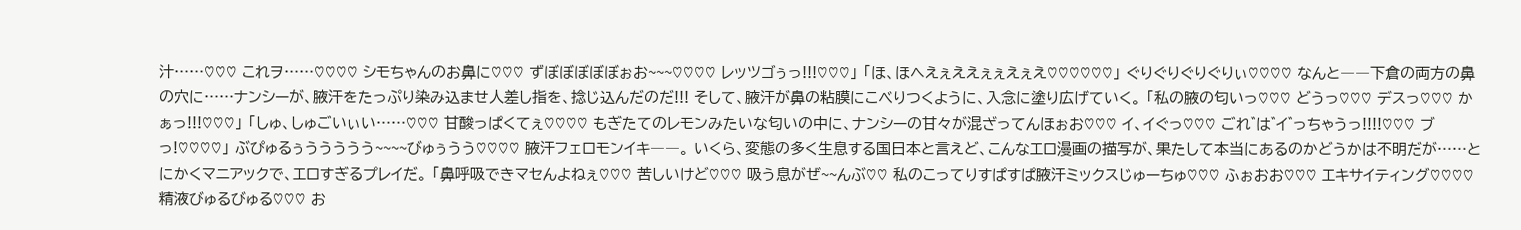汁……♡♡♡ これヲ……♡♡♡♡ シモちゃんのお鼻に♡♡♡ ずぼぼぼぼぼぉお~~~♡♡♡♡ レッツゴぅっ!!!♡♡♡」 「ほ、ほへえぇええぇぇえぇえ♡♡♡♡♡♡」 ぐりぐりぐりぐりぃ♡♡♡♡ なんと――下倉の両方の鼻の穴に……ナンシーが、腋汗をたっぷり染み込ませ人差し指を、捻じ込んだのだ!!! そして、腋汗が鼻の粘膜にこべりつくように、入念に塗り広げていく。 「私の腋の匂いっ♡♡♡ どうっ♡♡♡ デスっ♡♡♡ かぁっ!!!♡♡♡」 「しゅ、しゅごいぃい……♡♡♡ 甘酸っぱくてぇ♡♡♡♡ もぎたてのレモンみたいな匂いの中に、ナンシーの甘々が混ざってんほぉお♡♡♡ イ、イぐっ♡♡♡ ごれ゛は゛イ゛っちゃうっ!!!!♡♡♡ ブっ!♡♡♡♡」 ぶぴゅるぅううううう~~~~びゅぅうう♡♡♡♡ 腋汗フェロモンイキ――。 いくら、変態の多く生息する国日本と言えど、こんなエロ漫画の描写が、果たして本当にあるのかどうかは不明だが……とにかくマニアックで、エロすぎるプレイだ。 「鼻呼吸できマセんよねぇ♡♡♡ 苦しいけど♡♡♡ 吸う息がぜ~~んぶ♡♡ 私のこってりすぱすぱ腋汗ミックスじゅーちゅ♡♡♡ ふぉおお♡♡♡ エキサイティング♡♡♡♡ 精液びゅるびゅる♡♡♡ お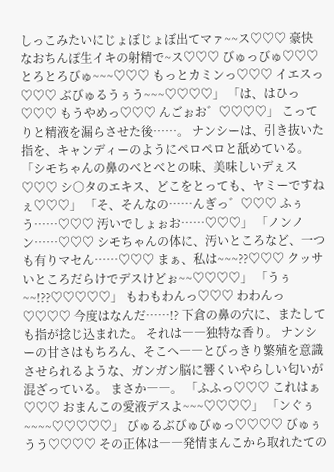しっこみたいにじょぼじょぼ出てマァ~~ス♡♡♡ 豪快なおちんぽ生イキの射精で~ス♡♡♡ びゅっびゅ♡♡♡ とろとろびゅ~~~♡♡♡ もっとカミンっ♡♡♡ イエスっ♡♡♡ ぶびゅるうぅう~~~♡♡♡♡」 「は、はひっ♡♡♡ もうやめっ♡♡♡ んごぉお゛♡♡♡♡」 こってりと精液を漏らさせた後……。 ナンシーは、引き抜いた指を、キャンディーのようにペロペロと舐めている。 「シモちゃんの鼻のべとべとの味、美味しいデぇス♡♡♡ シ○タのエキス、どこをとっても、ヤミーですねぇ♡♡♡」 「そ、そんなの……んぎっ゛♡♡♡ ふぅう……♡♡♡ 汚いでしょぉお……♡♡♡」 「ノンノン……♡♡♡ シモちゃんの体に、汚いところなど、一つも有りマセん……♡♡♡ まぁ、私は~~~??♡♡♡ クッサいところだらけでデスけどぉ~~♡♡♡♡」 「うぅ~~!??♡♡♡♡♡」 もわもわんっ♡♡♡ わわんっ♡♡♡♡ 今度はなんだ……!? 下倉の鼻の穴に、またしても指が捻じ込まれた。 それは――独特な香り。 ナンシーの甘さはもちろん、そこへ――とびっきり繁殖を意識させられるような、ガンガン脳に響くいやらしい匂いが混ざっている。 まさか――。 「ふふっ♡♡♡ これはぁ♡♡♡ おまんこの愛液デスよ~~~♡♡♡♡」 「ンぐぅ~~~~♡♡♡♡♡」 びゅるぶびゅびゅっ♡♡♡♡ びゅぅうう♡♡♡♡ その正体は――発情まんこから取れたての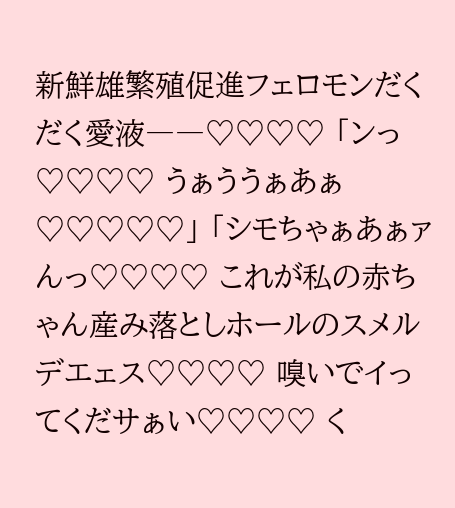新鮮雄繁殖促進フェロモンだくだく愛液――♡♡♡♡ 「ンっ♡♡♡♡ うぁううぁあぁ♡♡♡♡♡」 「シモちゃぁあぁァんっ♡♡♡♡ これが私の赤ちゃん産み落としホールのスメルデエェス♡♡♡♡ 嗅いでイってくだサぁい♡♡♡♡ く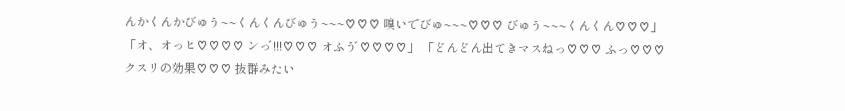んかくんかびゅう~~くんくんびゅう~~~♡♡♡ 嗅いでびゅ~~~♡♡♡ びゅう~~~くんくん♡♡♡」 「オ、オっヒ♡♡♡♡ ンっ゛!!!♡♡♡ オふう゛♡♡♡♡」 「どんどん出てきマスねっ♡♡♡ ふっ♡♡♡ クスリの効果♡♡♡ 抜群みたい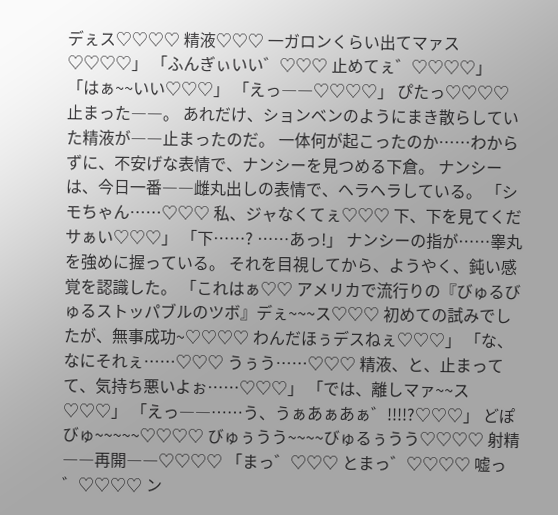デぇス♡♡♡♡ 精液♡♡♡ 一ガロンくらい出てマァス♡♡♡♡」 「ふんぎぃいい゛♡♡♡ 止めてぇ゛♡♡♡♡」 「はぁ~~いい♡♡♡」 「えっ――♡♡♡♡」 ぴたっ♡♡♡♡ 止まった――。 あれだけ、ションベンのようにまき散らしていた精液が――止まったのだ。 一体何が起こったのか……わからずに、不安げな表情で、ナンシーを見つめる下倉。 ナンシーは、今日一番――雌丸出しの表情で、ヘラヘラしている。 「シモちゃん……♡♡♡ 私、ジャなくてぇ♡♡♡ 下、下を見てくだサぁい♡♡♡」 「下……? ……あっ!」 ナンシーの指が……睾丸を強めに握っている。 それを目視してから、ようやく、鈍い感覚を認識した。 「これはぁ♡♡ アメリカで流行りの『びゅるびゅるストッパブルのツボ』デぇ~~~ス♡♡♡ 初めての試みでしたが、無事成功~♡♡♡♡ わんだほぅデスねぇ♡♡♡」 「な、なにそれぇ……♡♡♡ うぅう……♡♡♡ 精液、と、止まってて、気持ち悪いよぉ……♡♡♡」 「では、離しマァ~~ス♡♡♡」 「えっ――……う、うぁあぁあぁ゛!!!!?♡♡♡」 どぽびゅ~~~~~♡♡♡♡ びゅぅうう~~~~びゅるぅうう♡♡♡♡ 射精――再開――♡♡♡♡ 「まっ゛♡♡♡ とまっ゛♡♡♡♡ 嘘っ゛♡♡♡♡ ン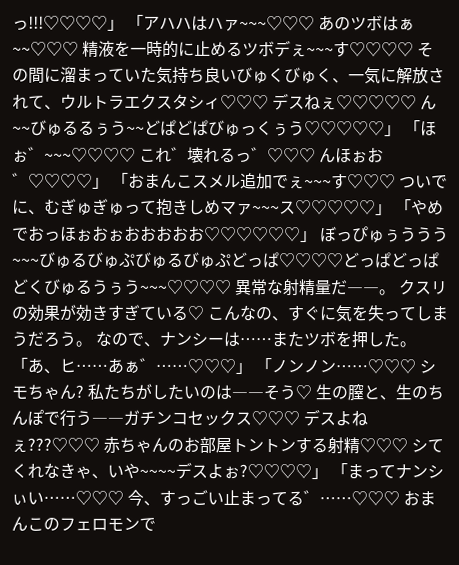っ!!!♡♡♡♡」 「アハハはハァ~~~♡♡♡ あのツボはぁ~~♡♡♡ 精液を一時的に止めるツボデぇ~~~す♡♡♡♡ その間に溜まっていた気持ち良いびゅくびゅく、一気に解放されて、ウルトラエクスタシィ♡♡♡ デスねぇ♡♡♡♡♡ ん~~びゅるるぅう~~どぱどぱびゅっくぅう♡♡♡♡♡」 「ほぉ゛~~~♡♡♡♡ これ゛壊れるっ゛♡♡♡ んほぉお゛♡♡♡♡」 「おまんこスメル追加でぇ~~~す♡♡♡ ついでに、むぎゅぎゅって抱きしめマァ~~~ス♡♡♡♡♡」 「やめでおっほぉおぉおおおおお♡♡♡♡♡♡」 ぼっぴゅぅううう~~~びゅるびゅぷびゅるびゅぷどっぱ♡♡♡♡どっぱどっぱどくびゅるうぅう~~~♡♡♡♡ 異常な射精量だ――。 クスリの効果が効きすぎている♡ こんなの、すぐに気を失ってしまうだろう。 なので、ナンシーは……またツボを押した。 「あ、ヒ……あぁ゛……♡♡♡」 「ノンノン……♡♡♡ シモちゃん? 私たちがしたいのは――そう♡ 生の膣と、生のちんぽで行う――ガチンコセックス♡♡♡ デスよねぇ???♡♡♡ 赤ちゃんのお部屋トントンする射精♡♡♡ シてくれなきゃ、いや~~~~デスよぉ?♡♡♡♡」 「まってナンシぃい……♡♡♡ 今、すっごい止まってる゛……♡♡♡ おまんこのフェロモンで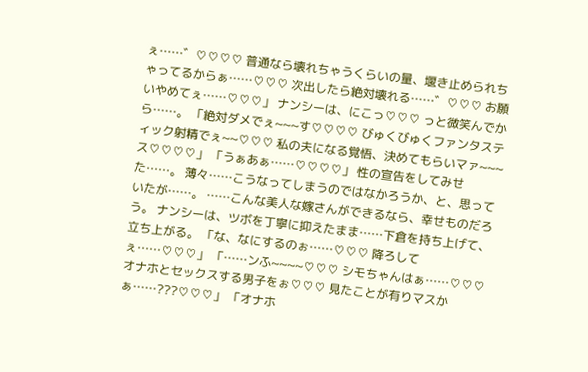ぇ……゛♡♡♡♡ 普通なら壊れちゃうくらいの量、堰き止められちゃってるからぁ……♡♡♡ 次出したら絶対壊れる……゛♡♡♡ お願いやめてぇ……♡♡♡」 ナンシーは、にこっ♡♡♡ っと微笑んでから……。 「絶対ダメでぇ~~~す♡♡♡♡ びゅくびゅくファンタスティック射精でぇ~~♡♡♡ 私の夫になる覚悟、決めてもらいマァ~~~ス♡♡♡♡」 「うぁあぁ……♡♡♡♡」 性の宣告をしてみせた……。 薄々……こうなってしまうのではなかろうか、と、思っていたが……。 ……こんな美人な嫁さんができるなら、幸せものだろう。 ナンシーは、ツボを丁寧に抑えたまま……下倉を持ち上げて、立ち上がる。 「な、なにするのぉ……♡♡♡ 降ろしてぇ……♡♡♡」 「……ンふ~~~~♡♡♡ シモちゃんはぁ……♡♡♡ オナホとセックスする男子をぉ♡♡♡ 見たことが有りマスかぁ……???♡♡♡」 「オナホ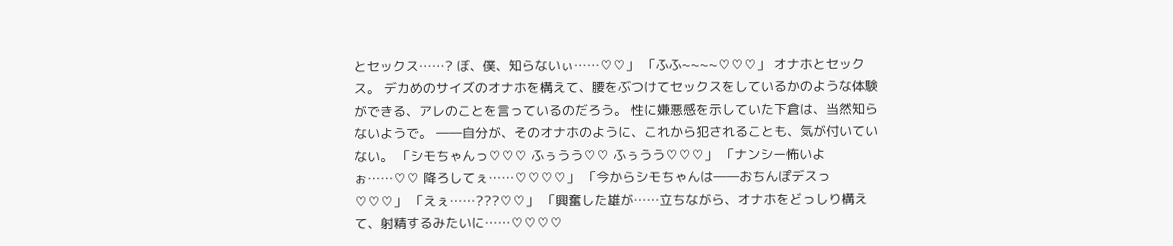とセックス……? ぼ、僕、知らないぃ……♡♡」 「ふふ~~~~♡♡♡」 オナホとセックス。 デカめのサイズのオナホを構えて、腰をぶつけてセックスをしているかのような体験ができる、アレのことを言っているのだろう。 性に嫌悪感を示していた下倉は、当然知らないようで。 ――自分が、そのオナホのように、これから犯されることも、気が付いていない。 「シモちゃんっ♡♡♡ ふぅうう♡♡ ふぅうう♡♡♡」 「ナンシー怖いよぉ……♡♡ 降ろしてぇ……♡♡♡♡」 「今からシモちゃんは――おちんぽデスっ♡♡♡」 「えぇ……???♡♡」 「興奮した雄が……立ちながら、オナホをどっしり構えて、射精するみたいに……♡♡♡♡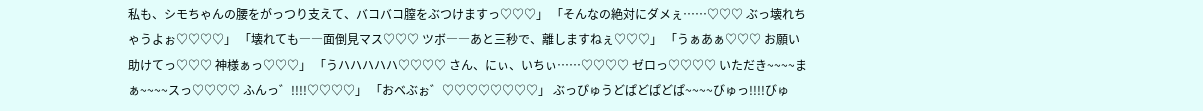私も、シモちゃんの腰をがっつり支えて、バコバコ膣をぶつけますっ♡♡♡」 「そんなの絶対にダメぇ……♡♡♡ ぶっ壊れちゃうよぉ♡♡♡♡」 「壊れても――面倒見マス♡♡♡ ツボ――あと三秒で、離しますねぇ♡♡♡」 「うぁあぁ♡♡♡ お願い助けてっ♡♡♡ 神様ぁっ♡♡♡」 「うハハハハハ♡♡♡♡ さん、にぃ、いちぃ……♡♡♡♡ ゼロっ♡♡♡♡ いただき~~~~まぁ~~~~スっ♡♡♡♡ ふんっ゛!!!!♡♡♡♡」 「おベぶぉ゛♡♡♡♡♡♡♡♡」 ぶっぴゅうどぱどぱどぱ~~~~びゅっ!!!!びゅ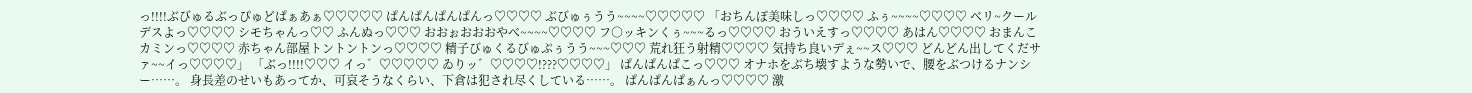っ!!!!ぶびゅるぶっぴゅどぱぁあぁ♡♡♡♡♡ ぱんぱんぱんぱんっ♡♡♡♡ ぶびゅぅうう~~~~♡♡♡♡♡ 「おちんぽ美味しっ♡♡♡♡ ふぅ~~~~♡♡♡♡ ベリ~クールデスよっ♡♡♡♡ シモちゃんっ♡♡ ふんぬっ♡♡♡ おおぉおおおやべ~~~~♡♡♡♡ フ○ッキンくぅ~~~るっ♡♡♡♡ おういえすっ♡♡♡♡ あはん♡♡♡♡ おまんこカミンっ♡♡♡♡ 赤ちゃん部屋トントントンっ♡♡♡♡ 精子びゅくるびゅぷぅうう~~~♡♡♡ 荒れ狂う射精♡♡♡♡ 気持ち良いデぇ~~ス♡♡♡ どんどん出してくだサァ~~イっ♡♡♡♡」 「ぶっ!!!!♡♡♡ イっ゛♡♡♡♡♡ ゐりッ゛♡♡♡♡!???♡♡♡♡」 ぱんぱんぱこっ♡♡♡ オナホをぶち壊すような勢いで、腰をぶつけるナンシー……。 身長差のせいもあってか、可哀そうなくらい、下倉は犯され尽くしている……。 ぱんぱんぱぁんっ♡♡♡♡ 激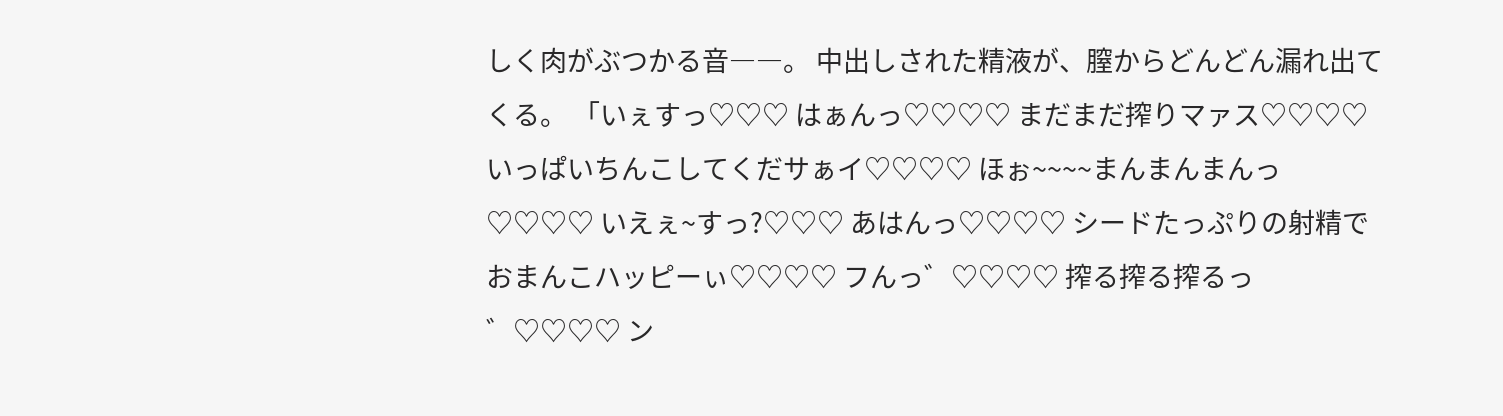しく肉がぶつかる音――。 中出しされた精液が、膣からどんどん漏れ出てくる。 「いぇすっ♡♡♡ はぁんっ♡♡♡♡ まだまだ搾りマァス♡♡♡♡ いっぱいちんこしてくだサぁイ♡♡♡♡ ほぉ~~~~まんまんまんっ♡♡♡♡ いえぇ~すっ?♡♡♡ あはんっ♡♡♡♡ シードたっぷりの射精でおまんこハッピーぃ♡♡♡♡ フんっ゛♡♡♡♡ 搾る搾る搾るっ゛♡♡♡♡ ン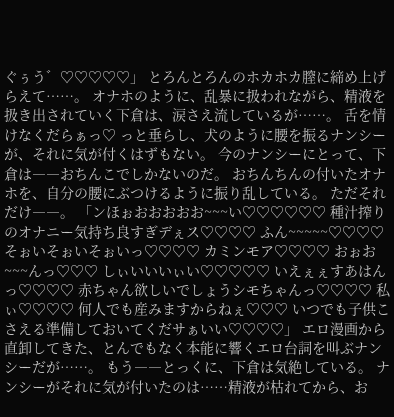ぐぅう゛♡♡♡♡♡」 とろんとろんのホカホカ膣に締め上げらえて……。 オナホのように、乱暴に扱われながら、精液を扱き出されていく下倉は、涙さえ流しているが……。 舌を情けなくだらぁっ♡ っと垂らし、犬のように腰を振るナンシーが、それに気が付くはずもない。 今のナンシーにとって、下倉は――おちんこでしかないのだ。 おちんちんの付いたオナホを、自分の腰にぶつけるように振り乱している。 ただそれだけ――。 「ンほぉおおおおお~~~い♡♡♡♡♡♡ 種汁搾りのオナニー気持ち良すぎデぇス♡♡♡♡ ふん~~~~~♡♡♡♡ そぉいそぉいそぉいっ♡♡♡♡ カミンモア♡♡♡♡ おぉお~~~んっ♡♡♡ しぃいいいぃい♡♡♡♡♡ いえぇぇすあはんっ♡♡♡♡ 赤ちゃん欲しいでしょうシモちゃんっ♡♡♡♡ 私ぃ♡♡♡♡ 何人でも産みますからねぇ♡♡♡ いつでも子供こさえる準備しておいてくだサぁいい♡♡♡♡」 エロ漫画から直卸してきた、とんでもなく本能に響くエロ台詞を叫ぶナンシーだが……。 もう――とっくに、下倉は気絶している。 ナンシーがそれに気が付いたのは……精液が枯れてから、お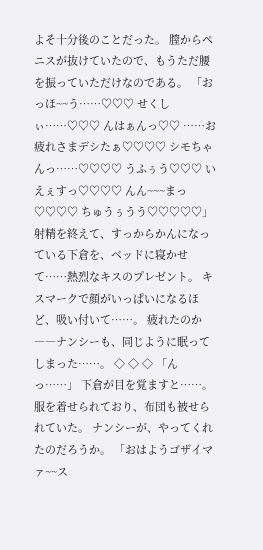よそ十分後のことだった。 膣からペニスが抜けていたので、もうただ腰を振っていただけなのである。 「おっほ~~う……♡♡♡ せくしぃ……♡♡♡ んはぁんっ♡♡ ……お疲れさまデシたぁ♡♡♡♡ シモちゃんっ……♡♡♡♡ うふぅう♡♡♡ いえぇすっ♡♡♡♡ んん~~~まっ♡♡♡♡ ちゅうぅうう♡♡♡♡♡」 射精を終えて、すっからかんになっている下倉を、ベッドに寝かせて……熱烈なキスのプレゼント。 キスマークで顔がいっぱいになるほど、吸い付いて……。 疲れたのか――ナンシーも、同じように眠ってしまった……。 ◇ ◇ ◇ 「んっ……」 下倉が目を覚ますと……。 服を着せられており、布団も被せられていた。 ナンシーが、やってくれたのだろうか。 「おはようゴザイマァ~~ス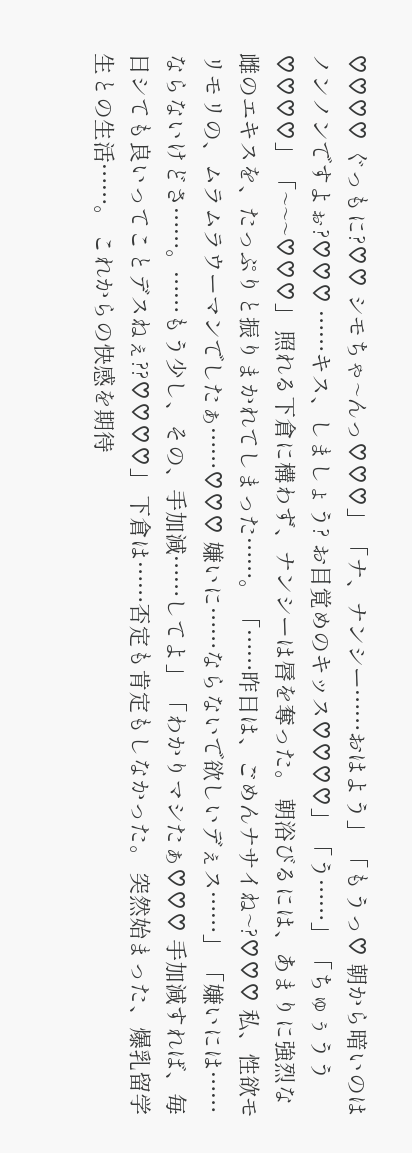♡♡♡♡ ぐっもに?♡♡ シモちゃ~んっ♡♡♡」 「ナ、ナンシー……おはよう」 「もうっ♡ 朝から暗いのはノンノンですよぉ?♡♡♡ ……キス、しましょう? お目覚めのキッス♡♡♡♡」 「う……」 「ちゅぅうう♡♡♡♡」 「~~~♡♡♡」 照れる下倉に構わず、ナンシーは唇を奪った。 朝浴びるには、あまりに強烈な雌のエキスを、たっぷりと振りまかれてしまった……。 「……昨日は、ごめんナサイね~?♡♡♡ 私、性欲モリモリの、ムラムラウーマンでしたぁ……♡♡♡ 嫌いに……ならないで欲しいデぇス……」 「嫌いには……ならないけどさ……。……もう少し、その、手加減……してよ」 「わかりマシたぁ♡♡♡ 手加減すれば、毎日シても良いってことデスねぇ??♡♡♡♡」 下倉は……否定も肯定もしなかった。 突然始まった、爆乳留学生との生活……。 これからの快感を期待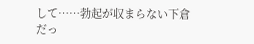して……勃起が収まらない下倉だっ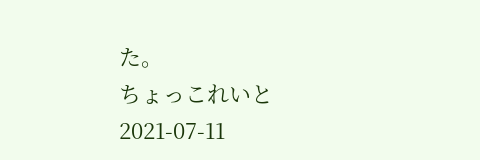た。
ちょっこれいと
2021-07-11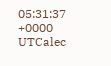05:31:37 +0000 UTCalec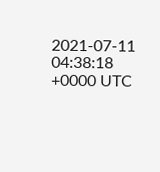2021-07-11 04:38:18 +0000 UTC